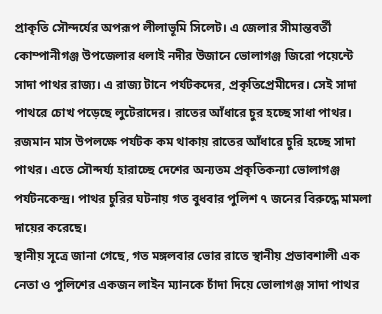প্রাকৃতি সৌন্দর্যের অপরূপ লীলাভূমি সিলেট। এ জেলার সীমান্তবর্তী কোম্পানীগঞ্জ উপজেলার ধলাই নদীর উজানে ভোলাগঞ্জ জিরো পয়েন্টে সাদা পাথর রাজ্য। এ রাজ্য টানে পর্যটকদের, প্রকৃতিপ্রেমীদের। সেই সাদা পাথরে চোখ পড়েছে লুটেরাদের। রাতের আঁধারে চুর হচ্ছে সাধা পাথর। রজমান মাস উপলক্ষে পর্যটক কম থাকায় রাতের আঁধারে চুরি হচ্ছে সাদা পাথর। এতে সৌন্দর্য্য হারাচ্ছে দেশের অন্যতম প্রকৃতিকন্যা ভোলাগঞ্জ পর্যটনকেন্দ্র। পাথর চুরির ঘটনায় গত বুধবার পুলিশ ৭ জনের বিরুদ্ধে মামলা দায়ের করেছে।
স্থানীয় সূত্রে জানা গেছে, গত মঙ্গলবার ভোর রাতে স্থানীয় প্রভাবশালী এক নেতা ও পুলিশের একজন লাইন ম্যানকে চাঁদা দিয়ে ভোলাগঞ্জ সাদা পাথর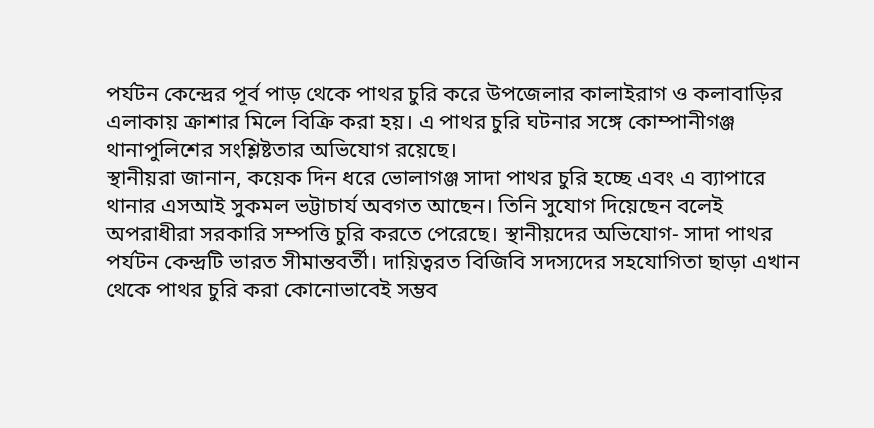পর্যটন কেন্দ্রের পূর্ব পাড় থেকে পাথর চুরি করে উপজেলার কালাইরাগ ও কলাবাড়ির এলাকায় ক্রাশার মিলে বিক্রি করা হয়। এ পাথর চুরি ঘটনার সঙ্গে কোম্পানীগঞ্জ থানাপুলিশের সংশ্লিষ্টতার অভিযোগ রয়েছে।
স্থানীয়রা জানান, কয়েক দিন ধরে ভোলাগঞ্জ সাদা পাথর চুরি হচ্ছে এবং এ ব্যাপারে থানার এসআই সুকমল ভট্টাচার্য অবগত আছেন। তিনি সুযোগ দিয়েছেন বলেই অপরাধীরা সরকারি সম্পত্তি চুরি করতে পেরেছে। স্থানীয়দের অভিযোগ- সাদা পাথর পর্যটন কেন্দ্রটি ভারত সীমান্তবর্তী। দায়িত্বরত বিজিবি সদস্যদের সহযোগিতা ছাড়া এখান থেকে পাথর চুরি করা কোনোভাবেই সম্ভব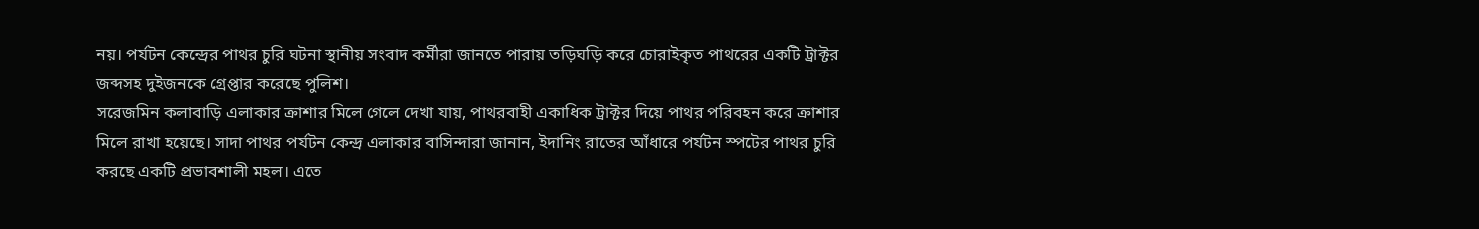নয়। পর্যটন কেন্দ্রের পাথর চুরি ঘটনা স্থানীয় সংবাদ কর্মীরা জানতে পারায় তড়িঘড়ি করে চোরাইকৃত পাথরের একটি ট্রাক্টর জব্দসহ দুইজনকে গ্রেপ্তার করেছে পুলিশ।
সরেজমিন কলাবাড়ি এলাকার ক্রাশার মিলে গেলে দেখা যায়, পাথরবাহী একাধিক ট্রাক্টর দিয়ে পাথর পরিবহন করে ক্রাশার মিলে রাখা হয়েছে। সাদা পাথর পর্যটন কেন্দ্র এলাকার বাসিন্দারা জানান, ইদানিং রাতের আঁধারে পর্যটন স্পটের পাথর চুরি করছে একটি প্রভাবশালী মহল। এতে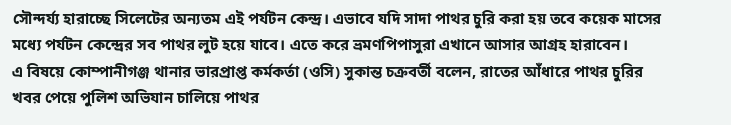সৌন্দর্য্য হারাচ্ছে সিলেটের অন্যতম এই পর্যটন কেন্দ্র। এভাবে যদি সাদা পাথর চুরি করা হয় তবে কয়েক মাসের মধ্যে পর্যটন কেন্দ্রের সব পাথর লুট হয়ে যাবে। এতে করে ভ্রমণপিপাসুরা এখানে আসার আগ্রহ হারাবেন।
এ বিষয়ে কোম্পানীগঞ্জ থানার ভারপ্রাপ্ত কর্মকর্তা (ওসি) সুকান্ত চক্রবর্তী বলেন, রাতের আঁধারে পাথর চুরির খবর পেয়ে পুলিশ অভিযান চালিয়ে পাথর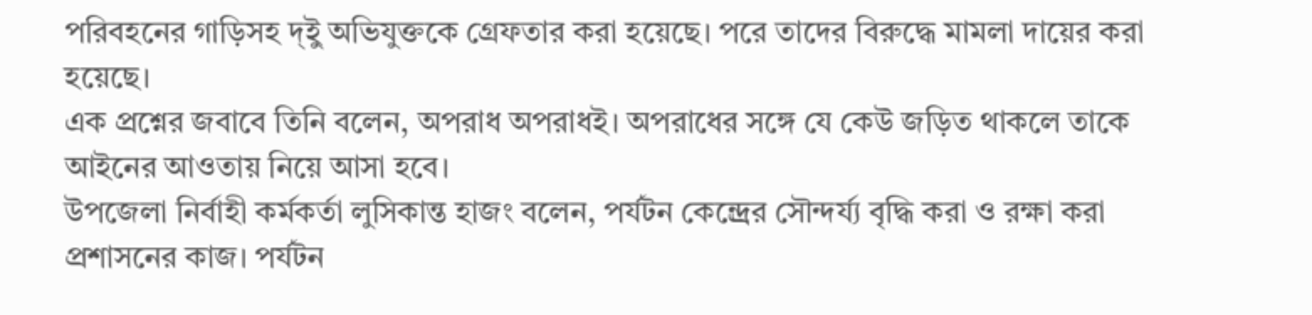পরিবহনের গাড়িসহ দ্ইু অভিযুক্তকে গ্রেফতার করা হয়েছে। পরে তাদের বিরুদ্ধে মামলা দায়ের করা হয়েছে।
এক প্রশ্নের জবাবে তিনি বলেন, অপরাধ অপরাধই। অপরাধের সঙ্গে যে কেউ জড়িত থাকলে তাকে আইনের আওতায় নিয়ে আসা হবে।
উপজেলা নির্বাহী কর্মকর্তা লুসিকান্ত হাজং বলেন, পর্যটন কেন্দ্র্রের সৌন্দর্য্য বৃদ্ধি করা ও রক্ষা করা প্রশাসনের কাজ। পর্যটন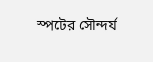স্পটের সৌন্দর্য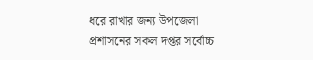ধরে রাখার জন্য উপজেলা প্রশাসনের সকল দপ্তর সর্বোচ্চ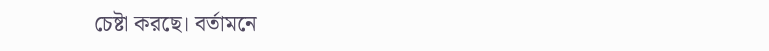চেষ্টা করছে। বর্তামনে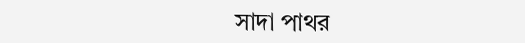সাদা পাথর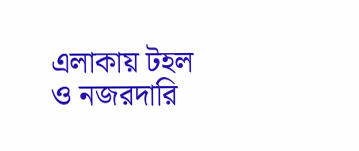এলাকায় টহল ও নজরদারি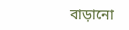বাড়ানো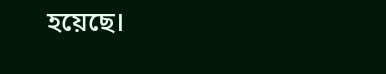হয়েছে।